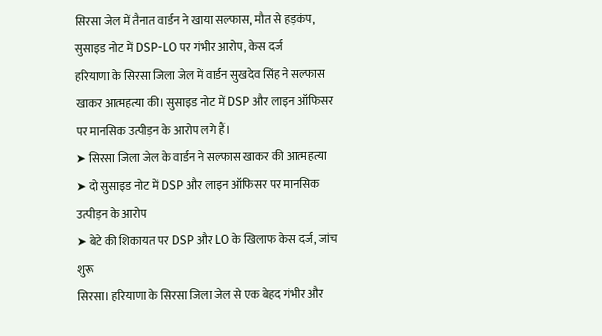सिरसा जेल में तैनात वार्डन ने खाया सल्फास, मौत से हड़कंप, सुसाइड नोट में DSP-LO पर गंभीर आरोप, केस दर्ज
हरियाणा के सिरसा जिला जेल में वार्डन सुखदेव सिंह ने सल्फास खाकर आत्महत्या की। सुसाइड नोट में DSP और लाइन ऑफिसर पर मानसिक उत्पीड़न के आरोप लगे हैं।
➤ सिरसा जिला जेल के वार्डन ने सल्फास खाकर की आत्महत्या
➤ दो सुसाइड नोट में DSP और लाइन ऑफिसर पर मानसिक उत्पीड़न के आरोप
➤ बेटे की शिकायत पर DSP और LO के खिलाफ केस दर्ज, जांच शुरू
सिरसा। हरियाणा के सिरसा जिला जेल से एक बेहद गंभीर और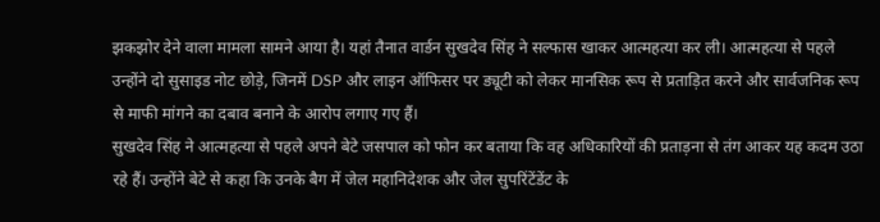झकझोर देने वाला मामला सामने आया है। यहां तैनात वार्डन सुखदेव सिंह ने सल्फास खाकर आत्महत्या कर ली। आत्महत्या से पहले उन्होंने दो सुसाइड नोट छोड़े, जिनमें DSP और लाइन ऑफिसर पर ड्यूटी को लेकर मानसिक रूप से प्रताड़ित करने और सार्वजनिक रूप से माफी मांगने का दबाव बनाने के आरोप लगाए गए हैं।
सुखदेव सिंह ने आत्महत्या से पहले अपने बेटे जसपाल को फोन कर बताया कि वह अधिकारियों की प्रताड़ना से तंग आकर यह कदम उठा रहे हैं। उन्होंने बेटे से कहा कि उनके बैग में जेल महानिदेशक और जेल सुपरिंटेंडेंट के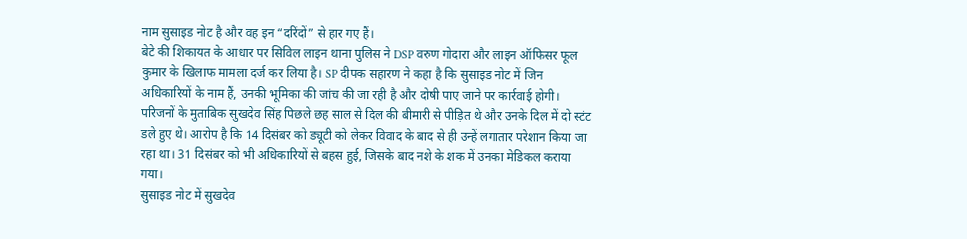नाम सुसाइड नोट है और वह इन “दरिंदों” से हार गए हैं।
बेटे की शिकायत के आधार पर सिविल लाइन थाना पुलिस ने DSP वरुण गोदारा और लाइन ऑफिसर फूल कुमार के खिलाफ मामला दर्ज कर लिया है। SP दीपक सहारण ने कहा है कि सुसाइड नोट में जिन अधिकारियों के नाम हैं, उनकी भूमिका की जांच की जा रही है और दोषी पाए जाने पर कार्रवाई होगी।
परिजनों के मुताबिक सुखदेव सिंह पिछले छह साल से दिल की बीमारी से पीड़ित थे और उनके दिल में दो स्टंट डले हुए थे। आरोप है कि 14 दिसंबर को ड्यूटी को लेकर विवाद के बाद से ही उन्हें लगातार परेशान किया जा रहा था। 31 दिसंबर को भी अधिकारियों से बहस हुई, जिसके बाद नशे के शक में उनका मेडिकल कराया गया।
सुसाइड नोट में सुखदेव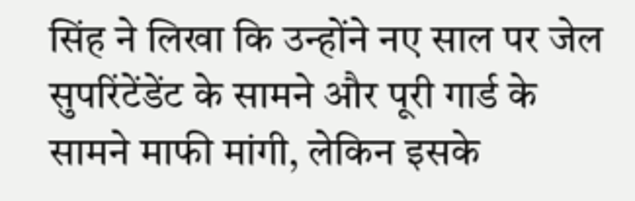सिंह ने लिखा कि उन्होंने नए साल पर जेल सुपरिंटेंडेंट के सामने और पूरी गार्ड के सामने माफी मांगी, लेकिन इसके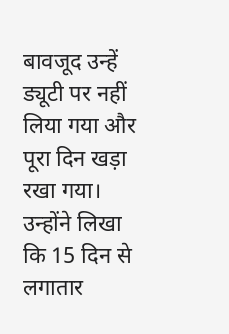बावजूद उन्हें ड्यूटी पर नहीं लिया गया और पूरा दिन खड़ा रखा गया। उन्होंने लिखा कि 15 दिन से लगातार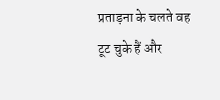प्रताड़ना के चलते वह टूट चुके हैं और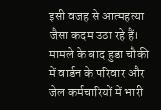इसी वजह से आत्महत्या जैसा कदम उठा रहे हैं।
मामले के बाद हुडा चौकी में वार्डन के परिवार और जेल कर्मचारियों में भारी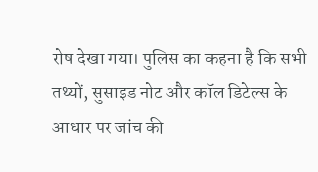रोष देखा गया। पुलिस का कहना है कि सभी तथ्यों, सुसाइड नोट और कॉल डिटेल्स के आधार पर जांच की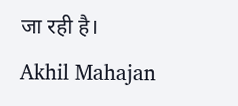जा रही है।
Akhil Mahajan